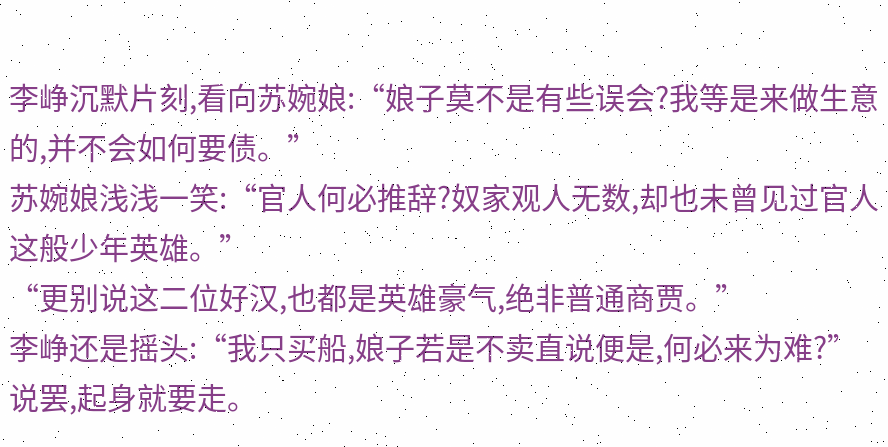李峥沉默片刻,看向苏婉娘:“娘子莫不是有些误会?我等是来做生意的,并不会如何要债。”
苏婉娘浅浅一笑:“官人何必推辞?奴家观人无数,却也未曾见过官人这般少年英雄。”
“更别说这二位好汉,也都是英雄豪气,绝非普通商贾。”
李峥还是摇头:“我只买船,娘子若是不卖直说便是,何必来为难?”
说罢,起身就要走。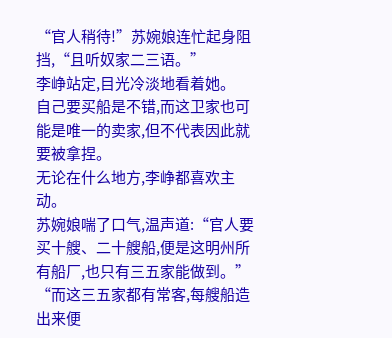“官人稍待!”苏婉娘连忙起身阻挡,“且听奴家二三语。”
李峥站定,目光冷淡地看着她。
自己要买船是不错,而这卫家也可能是唯一的卖家,但不代表因此就要被拿捏。
无论在什么地方,李峥都喜欢主动。
苏婉娘喘了口气,温声道:“官人要买十艘、二十艘船,便是这明州所有船厂,也只有三五家能做到。”
“而这三五家都有常客,每艘船造出来便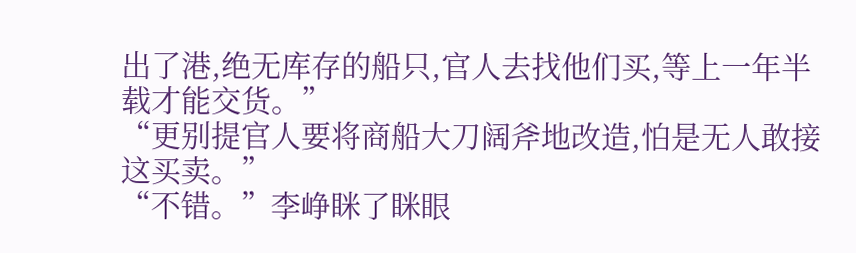出了港,绝无库存的船只,官人去找他们买,等上一年半载才能交货。”
“更别提官人要将商船大刀阔斧地改造,怕是无人敢接这买卖。”
“不错。”李峥眯了眯眼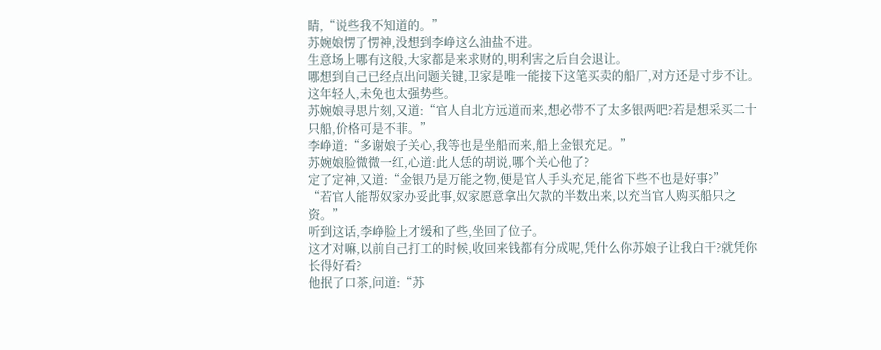睛,“说些我不知道的。”
苏婉娘愣了愣神,没想到李峥这么油盐不进。
生意场上哪有这般,大家都是来求财的,明利害之后自会退让。
哪想到自己已经点出问题关键,卫家是唯一能接下这笔买卖的船厂,对方还是寸步不让。
这年轻人,未免也太强势些。
苏婉娘寻思片刻,又道:“官人自北方远道而来,想必带不了太多银两吧?若是想采买二十只船,价格可是不菲。”
李峥道:“多谢娘子关心,我等也是坐船而来,船上金银充足。”
苏婉娘脸微微一红,心道:此人恁的胡说,哪个关心他了?
定了定神,又道:“金银乃是万能之物,便是官人手头充足,能省下些不也是好事?”
“若官人能帮奴家办妥此事,奴家愿意拿出欠款的半数出来,以充当官人购买船只之资。”
听到这话,李峥脸上才缓和了些,坐回了位子。
这才对嘛,以前自己打工的时候,收回来钱都有分成呢,凭什么你苏娘子让我白干?就凭你长得好看?
他抿了口茶,问道:“苏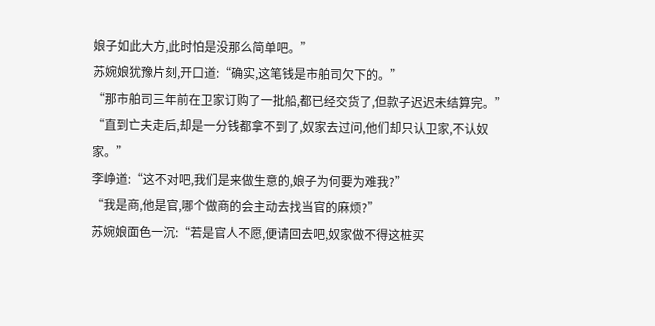娘子如此大方,此时怕是没那么简单吧。”
苏婉娘犹豫片刻,开口道:“确实,这笔钱是市舶司欠下的。”
“那市舶司三年前在卫家订购了一批船,都已经交货了,但款子迟迟未结算完。”
“直到亡夫走后,却是一分钱都拿不到了,奴家去过问,他们却只认卫家,不认奴家。”
李峥道:“这不对吧,我们是来做生意的,娘子为何要为难我?”
“我是商,他是官,哪个做商的会主动去找当官的麻烦?”
苏婉娘面色一沉:“若是官人不愿,便请回去吧,奴家做不得这桩买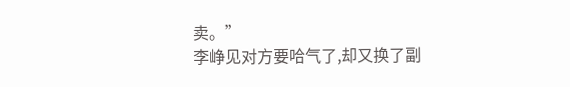卖。”
李峥见对方要哈气了,却又换了副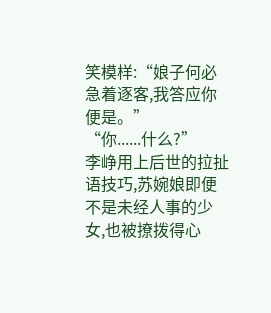笑模样:“娘子何必急着逐客,我答应你便是。”
“你......什么?”
李峥用上后世的拉扯语技巧,苏婉娘即便不是未经人事的少女,也被撩拨得心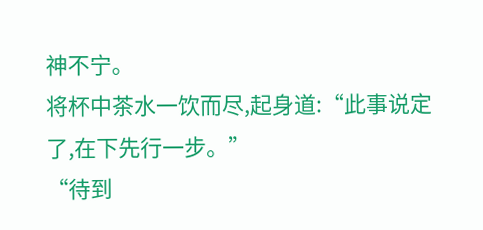神不宁。
将杯中茶水一饮而尽,起身道:“此事说定了,在下先行一步。”
“待到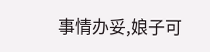事情办妥,娘子可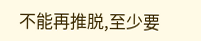不能再推脱,至少要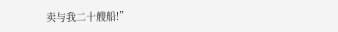卖与我二十艘船!”